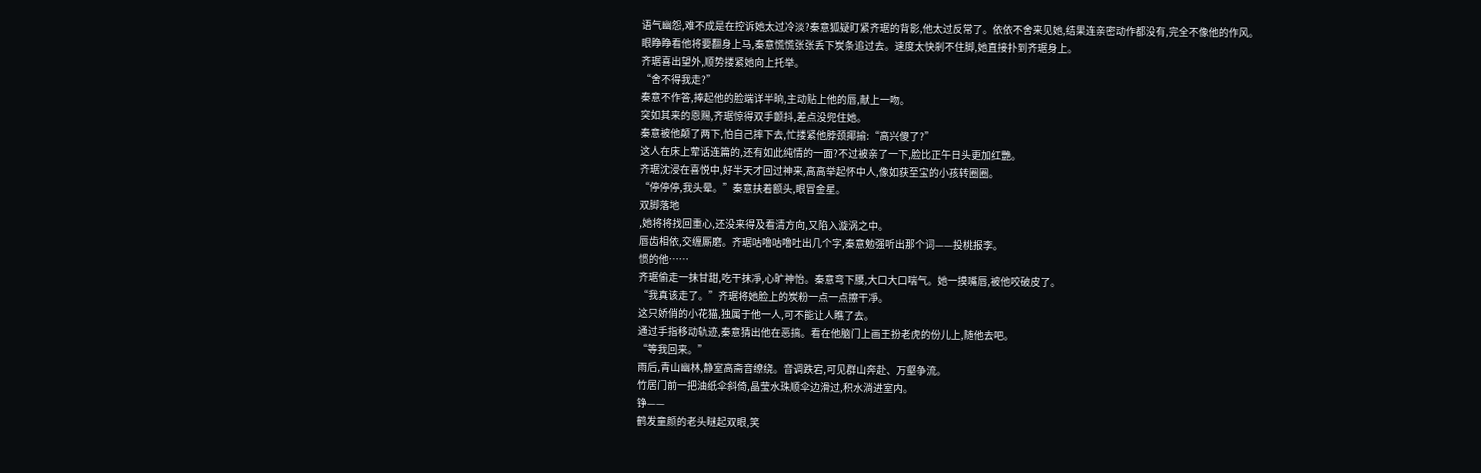语气幽怨,难不成是在控诉她太过冷淡?秦意狐疑盯紧齐琚的背影,他太过反常了。依依不舍来见她,结果连亲密动作都没有,完全不像他的作风。
眼睁睁看他将要翻身上马,秦意慌慌张张丢下炭条追过去。速度太快剎不住脚,她直接扑到齐琚身上。
齐琚喜出望外,顺势搂紧她向上托举。
“舍不得我走?”
秦意不作答,捧起他的脸端详半晌,主动贴上他的唇,献上一吻。
突如其来的恩赐,齐琚惊得双手颤抖,差点没兜住她。
秦意被他颠了两下,怕自己摔下去,忙搂紧他脖颈揶揄:“高兴傻了?”
这人在床上荤话连篇的,还有如此纯情的一面?不过被亲了一下,脸比正午日头更加红艷。
齐琚沈浸在喜悦中,好半天才回过神来,高高举起怀中人,像如获至宝的小孩转圈圈。
“停停停,我头晕。”秦意扶着额头,眼冒金星。
双脚落地
,她将将找回重心,还没来得及看清方向,又陷入漩涡之中。
唇齿相依,交缠厮磨。齐琚咕噜咕噜吐出几个字,秦意勉强听出那个词——投桃报李。
惯的他……
齐琚偷走一抹甘甜,吃干抹凈,心旷神怡。秦意弯下腰,大口大口喘气。她一摸嘴唇,被他咬破皮了。
“我真该走了。”齐琚将她脸上的炭粉一点一点擦干凈。
这只娇俏的小花猫,独属于他一人,可不能让人瞧了去。
通过手指移动轨迹,秦意猜出他在恶搞。看在他脑门上画王扮老虎的份儿上,随他去吧。
“等我回来。”
雨后,青山幽林,静室高斋音缭绕。音调跌宕,可见群山奔赴、万壑争流。
竹居门前一把油纸伞斜倚,晶莹水珠顺伞边滑过,积水淌进室内。
铮——
鹤发童颜的老头瞇起双眼,笑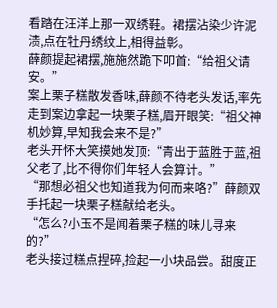看踏在汪洋上那一双绣鞋。裙摆沾染少许泥渍,点在牡丹绣纹上,相得益彰。
薛颜提起裙摆,施施然跪下叩首:“给祖父请安。”
案上栗子糕散发香味,薛颜不待老头发话,率先走到案边拿起一块栗子糕,眉开眼笑:“祖父神机妙算,早知我会来不是?”
老头开怀大笑摸她发顶:“青出于蓝胜于蓝,祖父老了,比不得你们年轻人会算计。”
“那想必祖父也知道我为何而来咯?”薛颜双手托起一块栗子糕献给老头。
“怎么?小玉不是闻着栗子糕的味儿寻来的?”
老头接过糕点捏碎,捡起一小块品尝。甜度正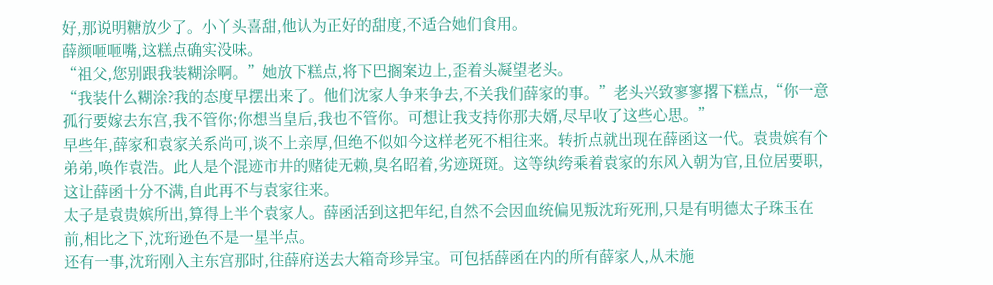好,那说明糖放少了。小丫头喜甜,他认为正好的甜度,不适合她们食用。
薛颜咂咂嘴,这糕点确实没味。
“祖父,您别跟我装糊涂啊。”她放下糕点,将下巴搁案边上,歪着头凝望老头。
“我装什么糊涂?我的态度早摆出来了。他们沈家人争来争去,不关我们薛家的事。”老头兴致寥寥撂下糕点,“你一意孤行要嫁去东宫,我不管你;你想当皇后,我也不管你。可想让我支持你那夫婿,尽早收了这些心思。”
早些年,薛家和袁家关系尚可,谈不上亲厚,但绝不似如今这样老死不相往来。转折点就出现在薛函这一代。袁贵嫔有个弟弟,唤作袁浩。此人是个混迹市井的赌徒无赖,臭名昭着,劣迹斑斑。这等纨绔乘着袁家的东风入朝为官,且位居要职,这让薛函十分不满,自此再不与袁家往来。
太子是袁贵嫔所出,算得上半个袁家人。薛函活到这把年纪,自然不会因血统偏见叛沈珩死刑,只是有明德太子珠玉在前,相比之下,沈珩逊色不是一星半点。
还有一事,沈珩刚入主东宫那时,往薛府送去大箱奇珍异宝。可包括薛函在内的所有薛家人,从未施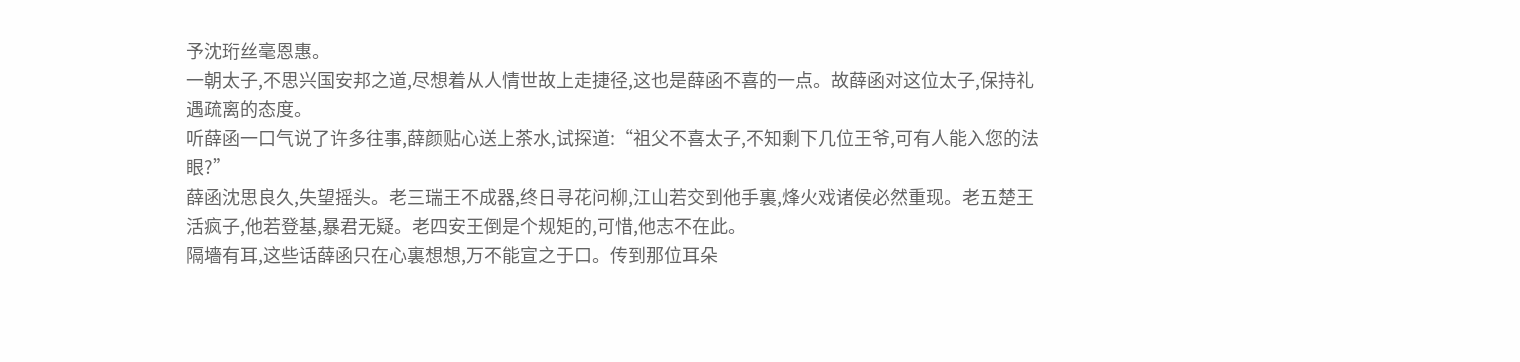予沈珩丝毫恩惠。
一朝太子,不思兴国安邦之道,尽想着从人情世故上走捷径,这也是薛函不喜的一点。故薛函对这位太子,保持礼遇疏离的态度。
听薛函一口气说了许多往事,薛颜贴心送上茶水,试探道:“祖父不喜太子,不知剩下几位王爷,可有人能入您的法眼?”
薛函沈思良久,失望摇头。老三瑞王不成器,终日寻花问柳,江山若交到他手裏,烽火戏诸侯必然重现。老五楚王活疯子,他若登基,暴君无疑。老四安王倒是个规矩的,可惜,他志不在此。
隔墻有耳,这些话薛函只在心裏想想,万不能宣之于口。传到那位耳朵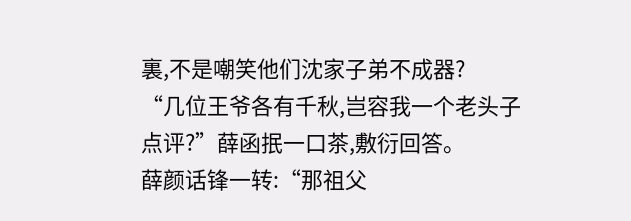裏,不是嘲笑他们沈家子弟不成器?
“几位王爷各有千秋,岂容我一个老头子点评?”薛函抿一口茶,敷衍回答。
薛颜话锋一转:“那祖父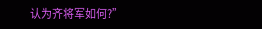认为齐将军如何?”